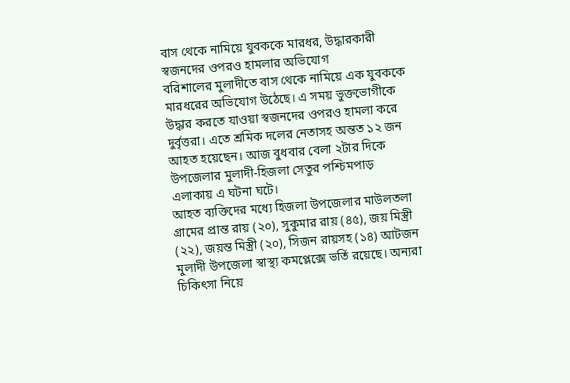বাস থেকে নামিয়ে যুবককে মারধর, উদ্ধারকারী স্বজনদের ওপরও হামলার অভিযোগ
বরিশালের মুলাদীতে বাস থেকে নামিয়ে এক যুবককে মারধরের অভিযোগ উঠেছে। এ সময় ভুক্তভোগীকে উদ্ধার করতে যাওয়া স্বজনদের ওপরও হামলা করে দুর্বৃত্তরা। এতে শ্রমিক দলের নেতাসহ অন্তত ১২ জন আহত হয়েছেন। আজ বুধবার বেলা ২টার দিকে উপজেলার মুলাদী-হিজলা সেতুর পশ্চিমপাড় এলাকায় এ ঘটনা ঘটে।
আহত ব্যক্তিদের মধ্যে হিজলা উপজেলার মাউলতলা গ্রামের প্রান্ত রায় (২০), সুকুমার রায় (৪৫), জয় মিস্ত্রী (২২), জয়ন্ত মিস্ত্রী (২০), সিজন রায়সহ (১৪) আটজন মুলাদী উপজেলা স্বাস্থ্য কমপ্লেক্সে ভর্তি রয়েছে। অন্যরা চিকিৎসা নিয়ে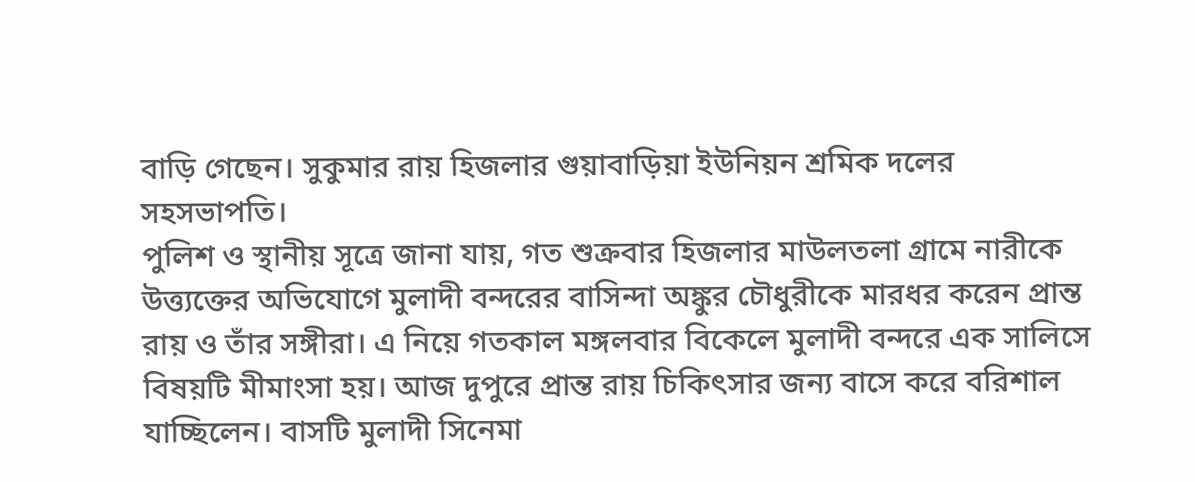বাড়ি গেছেন। সুকুমার রায় হিজলার গুয়াবাড়িয়া ইউনিয়ন শ্রমিক দলের সহসভাপতি।
পুলিশ ও স্থানীয় সূত্রে জানা যায়, গত শুক্রবার হিজলার মাউলতলা গ্রামে নারীকে উত্ত্যক্তের অভিযোগে মুলাদী বন্দরের বাসিন্দা অঙ্কুর চৌধুরীকে মারধর করেন প্রান্ত রায় ও তাঁর সঙ্গীরা। এ নিয়ে গতকাল মঙ্গলবার বিকেলে মুলাদী বন্দরে এক সালিসে বিষয়টি মীমাংসা হয়। আজ দুপুরে প্রান্ত রায় চিকিৎসার জন্য বাসে করে বরিশাল যাচ্ছিলেন। বাসটি মুলাদী সিনেমা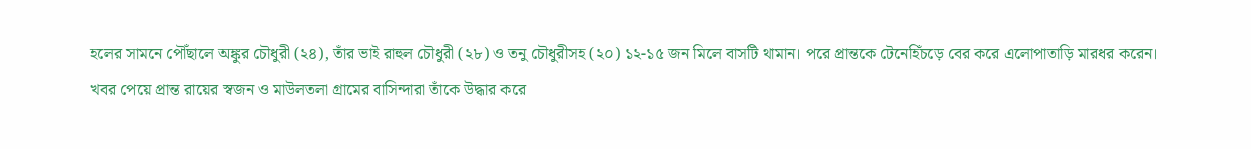হলের সামনে পৌঁছালে অঙ্কুর চৌধুরী (২৪), তাঁর ভাই রাহুল চৌধুরী (২৮) ও তনু চৌধুরীসহ (২০) ১২-১৫ জন মিলে বাসটি থামান। পরে প্রান্তকে টেনেহিঁচড়ে বের করে এলোপাতাড়ি মারধর করেন।
খবর পেয়ে প্রান্ত রায়ের স্বজন ও মাউলতলা গ্রামের বাসিন্দারা তাঁকে উদ্ধার করে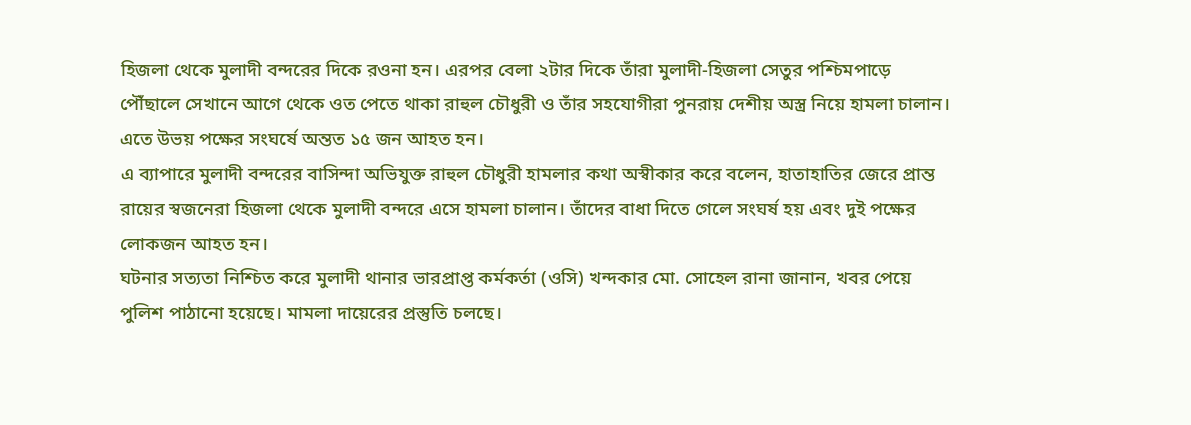হিজলা থেকে মুলাদী বন্দরের দিকে রওনা হন। এরপর বেলা ২টার দিকে তাঁরা মুলাদী-হিজলা সেতুর পশ্চিমপাড়ে পৌঁছালে সেখানে আগে থেকে ওত পেতে থাকা রাহুল চৌধুরী ও তাঁর সহযোগীরা পুনরায় দেশীয় অস্ত্র নিয়ে হামলা চালান। এতে উভয় পক্ষের সংঘর্ষে অন্তত ১৫ জন আহত হন।
এ ব্যাপারে মুলাদী বন্দরের বাসিন্দা অভিযুক্ত রাহুল চৌধুরী হামলার কথা অস্বীকার করে বলেন, হাতাহাতির জেরে প্রান্ত রায়ের স্বজনেরা হিজলা থেকে মুলাদী বন্দরে এসে হামলা চালান। তাঁদের বাধা দিতে গেলে সংঘর্ষ হয় এবং দুই পক্ষের লোকজন আহত হন।
ঘটনার সত্যতা নিশ্চিত করে মুলাদী থানার ভারপ্রাপ্ত কর্মকর্তা (ওসি) খন্দকার মো. সোহেল রানা জানান, খবর পেয়ে পুলিশ পাঠানো হয়েছে। মামলা দায়েরের প্রস্তুতি চলছে।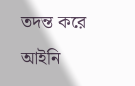তদন্ত করে আইনি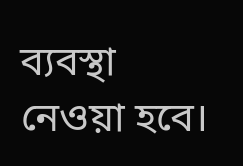ব্যবস্থা নেওয়া হবে।